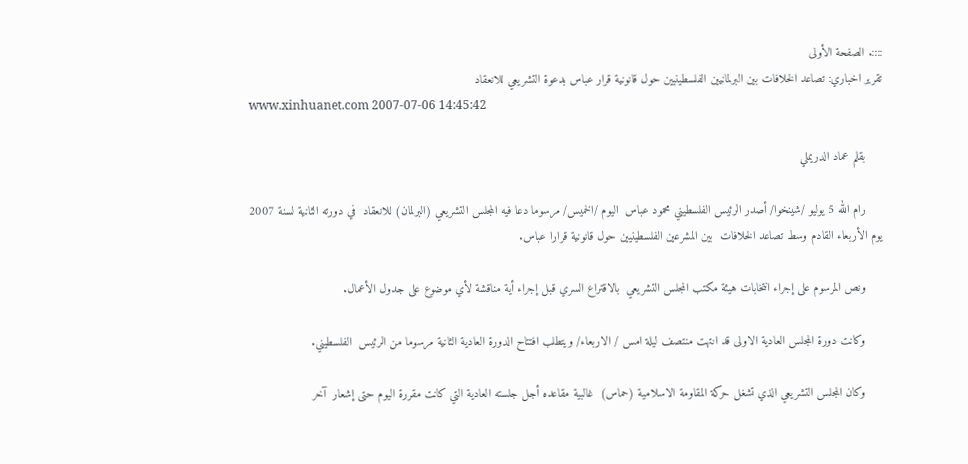::::. الصفحة الأولى
تقرير اخباري: تصاعد الخلافات بين البرلمانيين الفلسطينيين حول قانونية قرار عباس بدعوة التشريعي للانعقاد
www.xinhuanet.com 2007-07-06 14:45:42

     بقلم عماد الدريملي

     رام الله 5 يوليو /شينخوا/ أصدر الرئيس الفلسطيني محمود عباس  اليوم /الخميس/ مرسوما دعا فيه المجلس التشريعي (البرلمان) للانعقاد  في دورته الثانية لسنة 2007 يوم الأربعاء القادم وسط تصاعد الخلافات  بين المشرعين الفلسطينيين حول قانونية قرارا عباس.

     ونص المرسوم على إجراء انتخابات هيئة مكتب المجلس التشريعي  بالاقتراع السري قبل إجراء أية مناقشة لأي موضوع على جدول الأعمال.

     وكانت دورة المجلس العادية الاولى قد انتهت منتصف ليلة امس / الاربعاء/ ويتطلب افتتاح الدورة العادية الثانية مرسوما من الرئيس  الفلسطيني.

     وكان المجلس التشريعي الذي تشغل حركة المقاومة الاسلامية (حماس)  غالبية مقاعده أجل جلسته العادية التي كانت مقررة اليوم حتى إشعار  آخر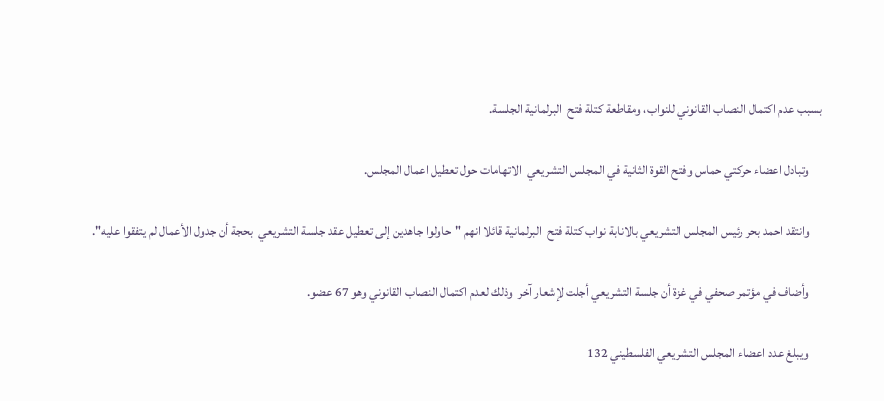بسبب عدم اكتمال النصاب القانوني للنواب، ومقاطعة كتلة فتح  البرلمانية الجلسة.

     وتبادل اعضاء حركتي حماس وفتح القوة الثانية في المجلس التشريعي  الاتهامات حول تعطيل اعمال المجلس.

     وانتقد احمد بحر رئيس المجلس التشريعي بالانابة نواب كتلة فتح  البرلمانية قائلا انهم "حاولوا جاهدين إلى تعطيل عقد جلسة التشريعي  بحجة أن جدول الأعمال لم يتفقوا عليه".

     وأضاف في مؤتمر صحفي في غزة أن جلسة التشريعي أجلت لإشعار آخر  وذلك لعدم اكتمال النصاب القانوني وهو 67 عضو.

     ويبلغ عدد اعضاء المجلس التشريعي الفلسطيني 132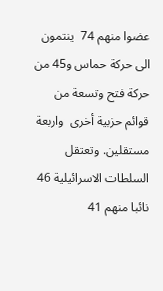عضوا منهم 74  ينتمون الى حركة حماس و45 من حركة فتح وتسعة من قوائم حزبية أخرى  واربعة مستقلين. وتعتقل السلطات الاسرائيلية 46 نائبا منهم 41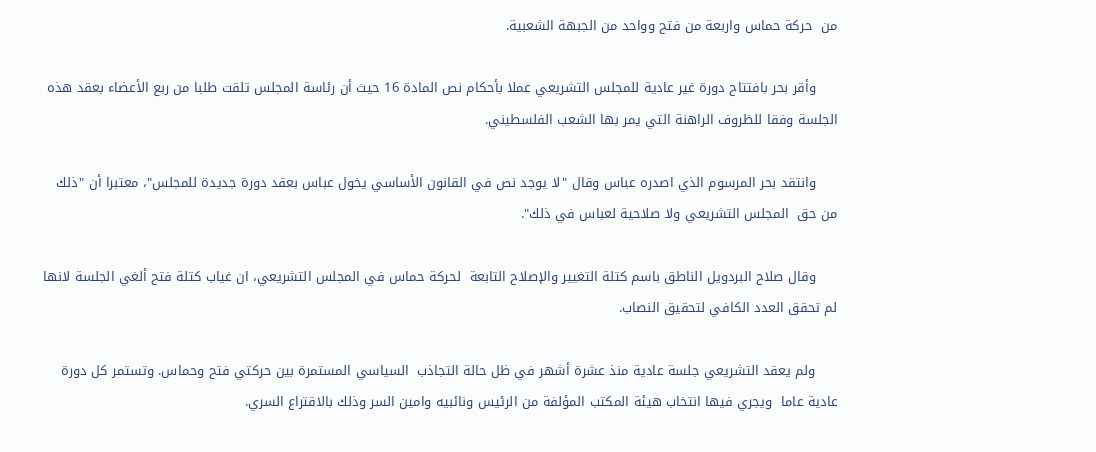من  حركة حماس واربعة من فتح وواحد من الجبهة الشعبية.

     وأقر بحر بافتتاح دورة غير عادية للمجلس التشريعي عملا بأحكام نص المادة 16 حيث أن رئاسة المجلس تلقت طلبا من ربع الأعضاء بعقد هذه  الجلسة وفقا للظروف الراهنة التي يمر بها الشعب الفلسطيني.

     وانتقد بحر المرسوم الذي اصدره عباس وقال "لا يوجد نص في القانون الأساسي يخول عباس بعقد دورة جديدة للمجلس"، معتبرا أن "ذلك من حق  المجلس التشريعي ولا صلاحية لعباس في ذلك".

     وقال صلاح البردويل الناطق باسم كتلة التغيير والإصلاح التابعة  لحركة حماس في المجلس التشريعي، ان غياب كتلة فتح ألغي الجلسة لانها  لم تحقق العدد الكافي لتحقيق النصاب.

     ولم يعقد التشريعي جلسة عادية منذ عشرة أشهر في ظل حالة التجاذب  السياسي المستمرة بين حركتي فتح وحماس. وتستمر كل دورة عادية عاما  ويجري فيها انتخاب هيئة المكتب المؤلفة من الرئيس ونائبيه وامين السر وذلك بالاقتراع السري.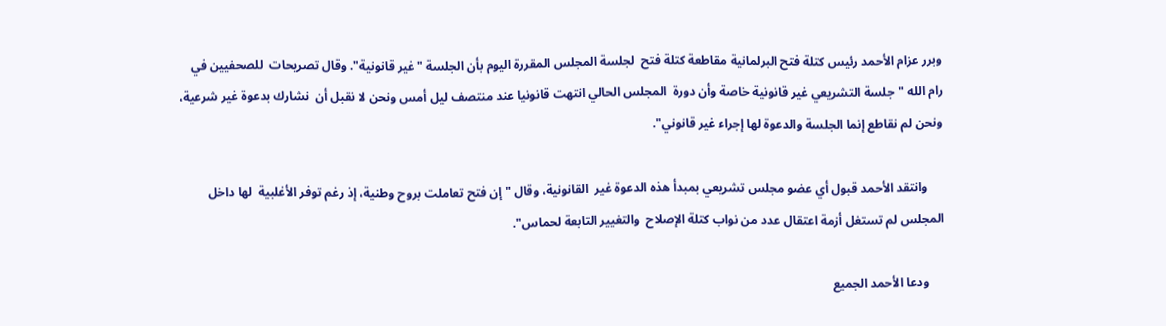وبرر عزام الأحمد رئيس كتلة فتح البرلمانية مقاطعة كتلة فتح  لجلسة المجلس المقررة اليوم بأن الجلسة "غير قانونية". وقال تصريحات  للصحفيين في رام الله "جلسة التشريعي غير قانونية خاصة وأن دورة  المجلس الحالي انتهت قانونيا عند منتصف ليل أمس ونحن لا نقبل أن  نشارك بدعوة غير شرعية، ونحن لم نقاطع إنما الجلسة والدعوة لها إجراء غير قانوني".

     وانتقد الأحمد قبول أي عضو مجلس تشريعي بمبدأ هذه الدعوة غير  القانونية، وقال "إن فتح تعاملت بروح وطنية، إذ رغم توفر الأغلبية  لها داخل المجلس لم تستغل أزمة اعتقال عدد من نواب كتلة الإصلاح  والتغيير التابعة لحماس".

     ودعا الأحمد الجميع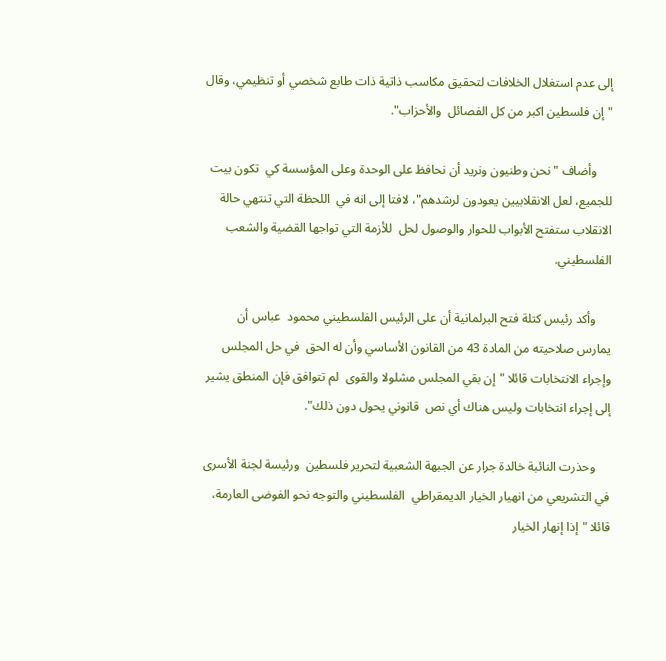إلى عدم استغلال الخلافات لتحقيق مكاسب ذاتية ذات طابع شخصي أو تنظيمي، وقال "إن فلسطين اكبر من كل الفصائل  والأحزاب".

     وأضاف "نحن وطنيون ونريد أن نحافظ على الوحدة وعلى المؤسسة كي  تكون بيت للجميع، لعل الانقلابيين يعودون لرشدهم"، لافتا إلى انه في  اللحظة التي تنتهي حالة الانقلاب ستفتح الأبواب للحوار والوصول لحل  للأزمة التي تواجها القضية والشعب الفلسطيني.

     وأكد رئيس كتلة فتح البرلمانية أن على الرئيس الفلسطيني محمود  عباس أن يمارس صلاحيته من المادة 43 من القانون الأساسي وأن له الحق  في حل المجلس وإجراء الانتخابات قائلا "إن بقي المجلس مشلولا والقوى  لم تتوافق فإن المنطق يشير إلى إجراء انتخابات وليس هناك أي نص  قانوني يحول دون ذلك".

     وحذرت النائبة خالدة جرار عن الجبهة الشعبية لتحرير فلسطين  ورئيسة لجنة الأسرى في التشريعي من انهيار الخيار الديمقراطي  الفلسطيني والتوجه نحو الفوضى العارمة، قائلا "إذا إنهار الخيار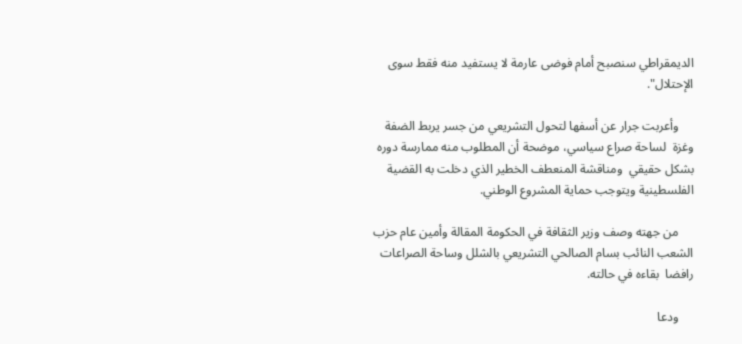الديمقراطي سنصبح أمام فوضى عارمة لا يستفيد منه فقط سوى الإحتلال".

     وأعربت جرار عن أسفها لتحول التشريعي من جسر يربط الضفة وغزة  لساحة صراع سياسي، موضحة أن المطلوب منه ممارسة دوره بشكل حقيقي  ومناقشة المنعطف الخطير الذي دخلت به القضية الفلسطينية ويتوجب حماية المشروع الوطني.

     من جهته وصف وزير الثقافة في الحكومة المقالة وأمين عام حزب  الشعب النائب بسام الصالحي التشريعي بالشلل وساحة الصراعات رافضا  بقاءه في حالته.

     ودعا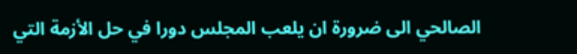الصالحي الى ضرورة ان يلعب المجلس دورا في حل الأزمة التي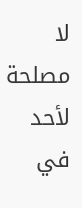لا مصلحة لأحد في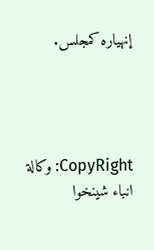إنهياره كمجلس.




CopyRight: وكالة انباء شينخوا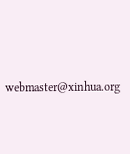webmaster@xinhua.org